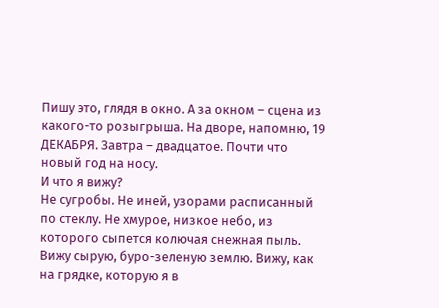Пишу это, глядя в окно. А за окном – сцена из какого-то розыгрыша. На дворе, напомню, 19 ДЕКАБРЯ. Завтра – двадцатое. Почти что новый год на носу.
И что я вижу?
Не сугробы. Не иней, узорами расписанный по стеклу. Не хмурое, низкое небо, из которого сыпется колючая снежная пыль.
Вижу сырую, буро-зеленую землю. Вижу, как на грядке, которую я в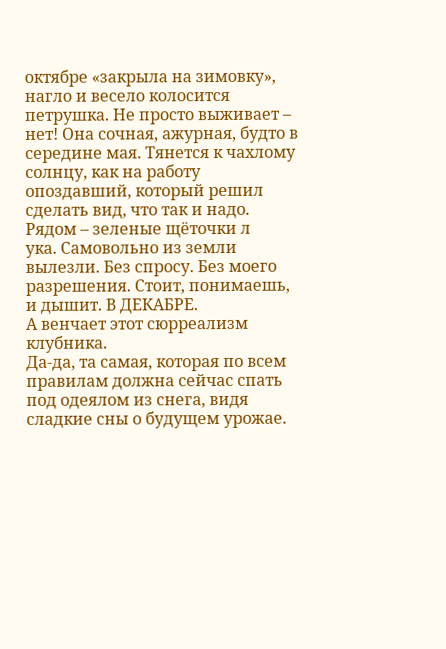октябре «закрыла на зимовку», нагло и весело колосится петрушка. Не просто выживает – нет! Она сочная, ажурная, будто в середине мая. Тянется к чахлому солнцу, как на работу опоздавший, который решил сделать вид, что так и надо.
Рядом – зеленые щёточки л
ука. Самовольно из земли вылезли. Без спросу. Без моего разрешения. Стоит, понимаешь, и дышит. В ДЕКАБРЕ.
А венчает этот сюрреализм клубника.
Да-да, та самая, которая по всем правилам должна сейчас спать под одеялом из снега, видя сладкие сны о будущем урожае.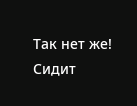Так нет же! Сидит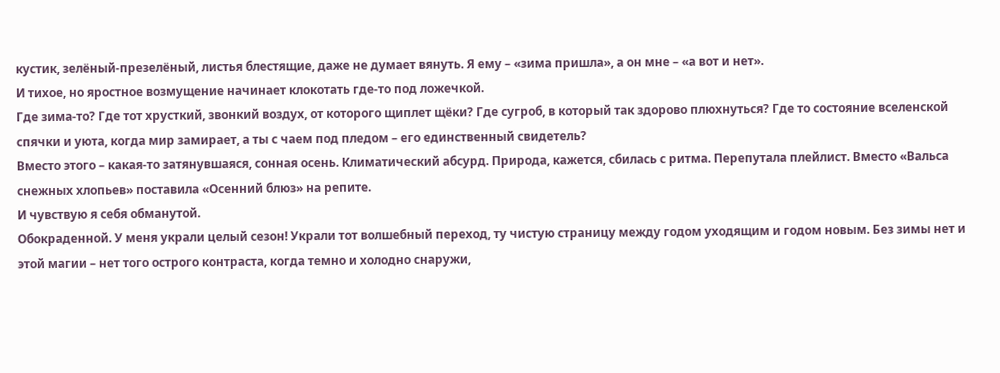кустик, зелёный-презелёный, листья блестящие, даже не думает вянуть. Я ему – «зима пришла», а он мне – «а вот и нет».
И тихое, но яростное возмущение начинает клокотать где-то под ложечкой.
Где зима-то? Где тот хрусткий, звонкий воздух, от которого щиплет щёки? Где сугроб, в который так здорово плюхнуться? Где то состояние вселенской спячки и уюта, когда мир замирает, а ты с чаем под пледом – его единственный свидетель?
Вместо этого – какая-то затянувшаяся, сонная осень. Климатический абсурд. Природа, кажется, сбилась с ритма. Перепутала плейлист. Вместо «Вальса снежных хлопьев» поставила «Осенний блюз» на репите.
И чувствую я себя обманутой.
Обокраденной. У меня украли целый сезон! Украли тот волшебный переход, ту чистую страницу между годом уходящим и годом новым. Без зимы нет и этой магии – нет того острого контраста, когда темно и холодно снаружи,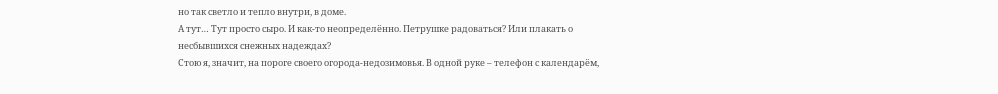но так светло и тепло внутри, в доме.
А тут… Тут просто сыро. И как-то неопределённо. Петрушке радоваться? Или плакать о несбывшихся снежных надеждах?
Стою я, значит, на пороге своего огорода-недозимовья. В одной руке – телефон с календарём,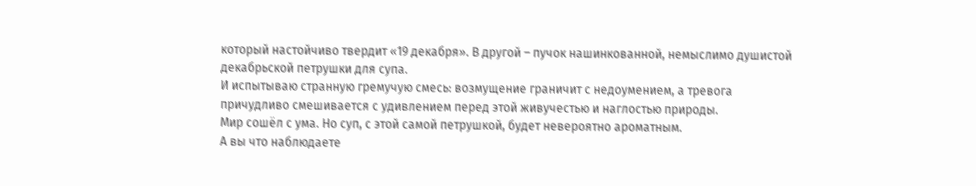который настойчиво твердит «19 декабря». В другой – пучок нашинкованной, немыслимо душистой декабрьской петрушки для супа.
И испытываю странную гремучую смесь: возмущение граничит с недоумением, а тревога причудливо смешивается с удивлением перед этой живучестью и наглостью природы.
Мир сошёл с ума. Но суп, с этой самой петрушкой, будет невероятно ароматным.
А вы что наблюдаете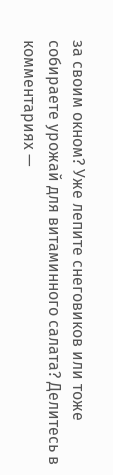за своим окном? Уже лепите снеговиков или тоже собираете урожай для витаминного салата? Делитесь в комментариях —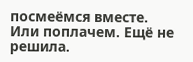посмеёмся вместе. Или поплачем. Ещё не решила.